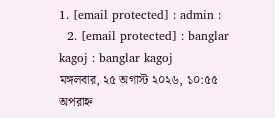1. [email protected] : admin :
  2. [email protected] : banglar kagoj : banglar kagoj
মঙ্গলবার, ২৫ অগাস্ট ২০২৬, ১০:৫৫ অপরাহ্ন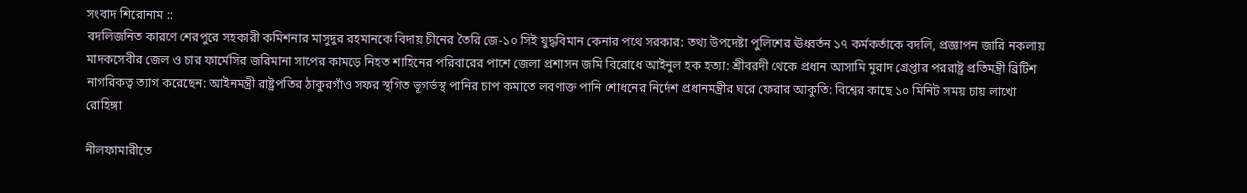সংবাদ শিরোনাম ::
বদলিজনিত কারণে শেরপুরে সহকারী কমিশনার মাসুদুর রহমানকে বিদায় চীনের তৈরি জে-১০ সিই যুদ্ধবিমান কেনার পথে সরকার: তথ্য উপদেষ্টা পুলিশের ঊধ্বর্তন ১৭ কর্মকর্তাকে বদলি, প্রজ্ঞাপন জারি নকলায় মাদকসেবীর জেল ও চার ফার্মেসির জরিমানা সাপের কামড়ে নিহত শাহিনের পরিবারের পাশে জেলা প্রশাসন জমি বিরোধে আইনুল হক হত্যা: শ্রীবরদী থেকে প্রধান আসামি মুরাদ গ্রেপ্তার পররাষ্ট্র প্রতিমন্ত্রী ব্রিটিশ নাগরিকত্ব ত্যাগ করেছেন: আইনমন্ত্রী রাষ্ট্রপতির ঠাকুরগাঁও সফর স্থগিত ভূগর্ভস্থ পানির চাপ কমাতে লবণাক্ত পানি শোধনের নির্দেশ প্রধানমন্ত্রীর ঘরে ফেরার আকুতি: বিশ্বের কাছে ১০ মিনিট সময় চায় লাখো রোহিঙ্গা

নীলফামারীতে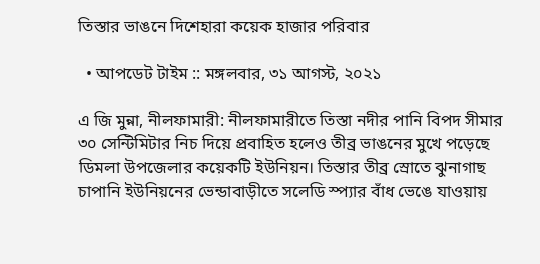তিস্তার ভাঙনে দিশেহারা কয়েক হাজার পরিবার

  • আপডেট টাইম :: মঙ্গলবার, ৩১ আগস্ট, ২০২১

এ জি মুন্না, নীলফামারী: নীলফামারীতে তিস্তা নদীর পানি বিপদ সীমার ৩০ সেন্টিমিটার নিচ দিয়ে প্রবাহিত হলেও তীব্র ভাঙনের মুখে পড়েছে ডিমলা উপজেলার কয়েকটি ইউনিয়ন। তিস্তার তীব্র স্রোতে ঝুনাগাছ চাপানি ইউনিয়নের ভেন্ডাবাড়ীতে সলেডি স্প্যার বাঁধ ভেঙে যাওয়ায়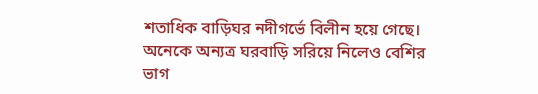শতাধিক বাড়িঘর নদীগর্ভে বিলীন হয়ে গেছে। অনেকে অন্যত্র ঘরবাড়ি সরিয়ে নিলেও বেশির ভাগ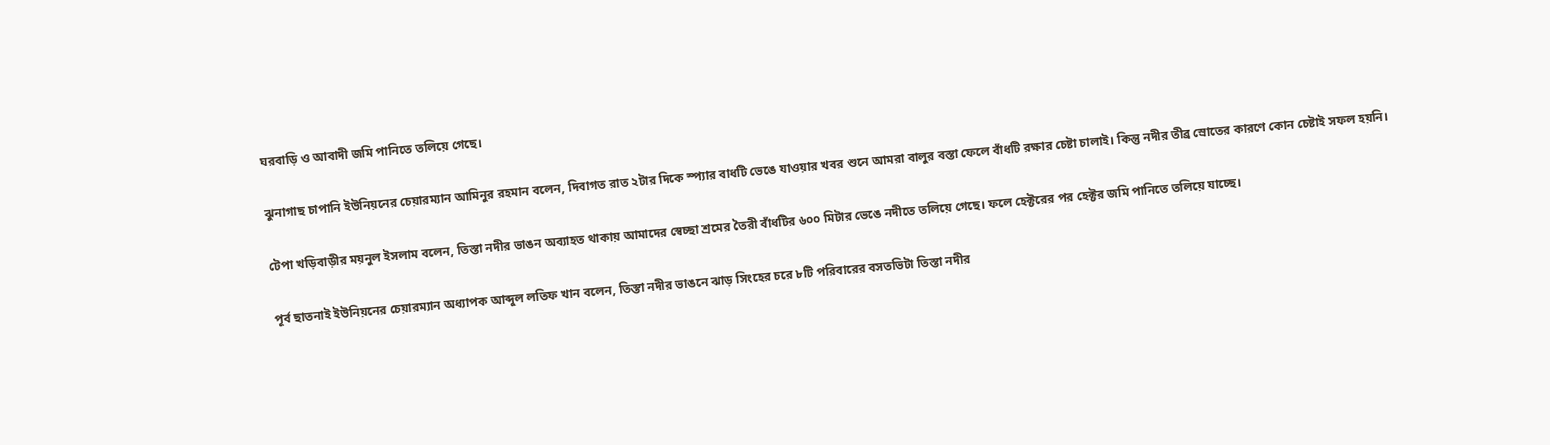ঘরবাড়ি ও আবাদী জমি পানিতে তলিয়ে গেছে।

ঝুনাগাছ চাপানি ইউনিয়নের চেয়ারম্যান আমিনুর রহমান বলেন, দিবাগত রাত ২টার দিকে স্প্যার বাধটি ভেঙে যাওয়ার খবর শুনে আমরা বালুর বস্তা ফেলে বাঁধটি রক্ষার চেষ্টা চালাই। কিন্তু নদীর তীব্র স্রোতের কারণে কোন চেষ্টাই সফল হয়নি।

টেপা খড়িবাড়ীর ময়নুল ইসলাম বলেন, তিস্তা নদীর ভাঙন অব্যাহত থাকায় আমাদের স্বেচ্ছা শ্রমের তৈরী বাঁধটির ৬০০ মিটার ভেঙে নদীতে তলিয়ে গেছে। ফলে হেক্টরের পর হেক্টর জমি পানিতে তলিয়ে যাচ্ছে।

পূর্ব ছাতনাই ইউনিয়নের চেয়ারম্যান অধ্যাপক আব্দুল লতিফ খান বলেন, তিস্তা নদীর ভাঙনে ঝাড় সিংহের চরে ৮টি পরিবারের বসতভিটা তিস্তা নদীর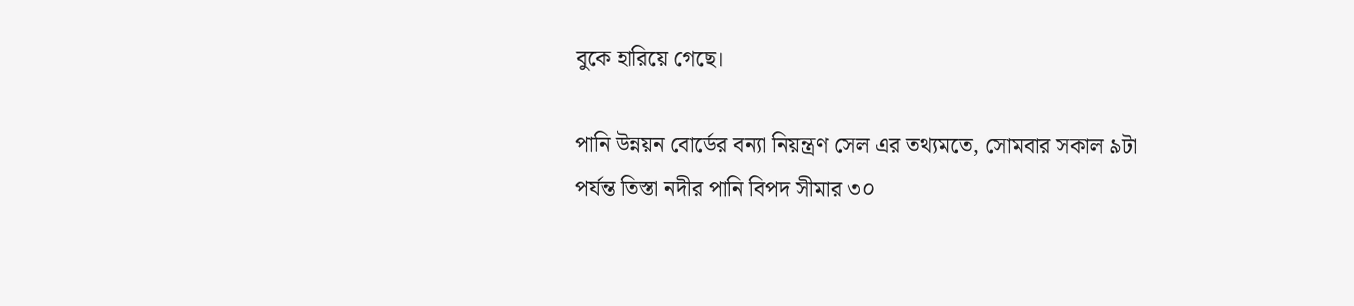বুকে হারিয়ে গেছে।

পানি উন্নয়ন বোর্ডের বন্যা নিয়ন্ত্রণ সেল এর তথ্যমতে, সোমবার সকাল ৯টা পর্যন্ত তিস্তা নদীর পানি বিপদ সীমার ৩০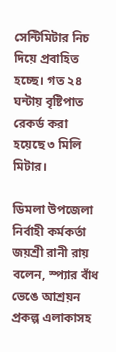সেন্টিমিটার নিচ দিয়ে প্রবাহিত হচ্ছে। গত ২৪ ঘন্টায় বৃষ্টিপাত রেকর্ড করা হয়েছে ৩ মিলি মিটার।

ডিমলা উপজেলা নির্বাহী কর্মকর্তা জয়শ্রী রানী রায় বলেন, স্প্যার বাঁধ ভেঙে আশ্রয়ন প্রকল্প এলাকাসহ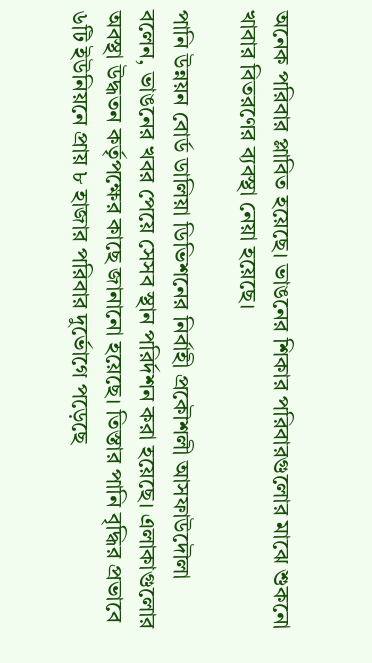অনেক পরিবার প্লাবিত হয়েছে। ভাঙনের শিকার পরিবারগুলোর মাঝে শুকনো খাবার বিতরণের ব্যবস্থা নেয়া হয়েছে।

পানি উন্নয়ন বোর্ড ডালিয়া ডিভিশনের নির্বাহী প্রকৌশলী আসফাউদৌলা বলেন, ভাঙনের খবর পেয়ে সেসব স্থান পরির্দশন করা হয়েছে। এলাকাগুলোর অবস্থা উদ্ধতন কর্তৃপক্ষের কাছে জানানো হয়েছে। তিস্তার পানি বৃদ্ধির প্রভাবে ৬টি ইউনিয়নে প্রায় ৮ হাজার পরিবার দুর্ভোগে পড়েছে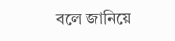বলে জানিয়ে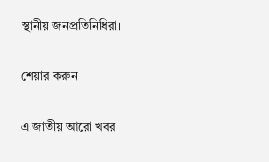স্থানীয় জনপ্রতিনিধিরা।

শেয়ার করুন

এ জাতীয় আরো খবর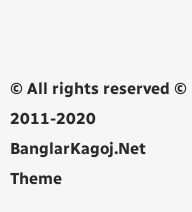© All rights reserved © 2011-2020 BanglarKagoj.Net
Theme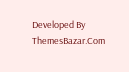Developed By ThemesBazar.Com